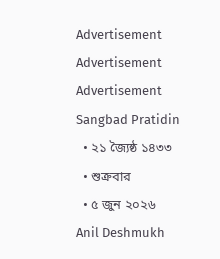Advertisement
Advertisement
Advertisement
Sangbad Pratidin
  • ২১ জ্যৈষ্ঠ ১৪৩৩
  • শুক্রবার
  • ৫ জুন ২০২৬
Anil Deshmukh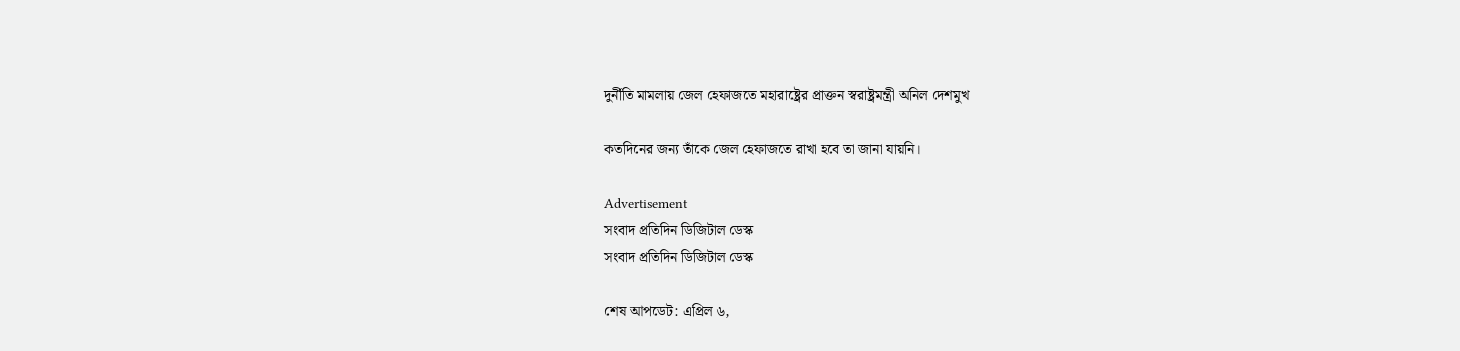দুর্নীতি মামলায় জেল হেফাজতে মহারাষ্ট্রের প্রাক্তন স্বরাষ্ট্রমন্ত্রী অনিল দেশমুখ

কতদিনের জন্য তাঁকে জেল হেফাজতে রাখা হবে তা জানা যায়নি।

Advertisement
সংবাদ প্রতিদিন ডিজিটাল ডেস্ক
সংবাদ প্রতিদিন ডিজিটাল ডেস্ক

শেষ আপডেট: এপ্রিল ৬,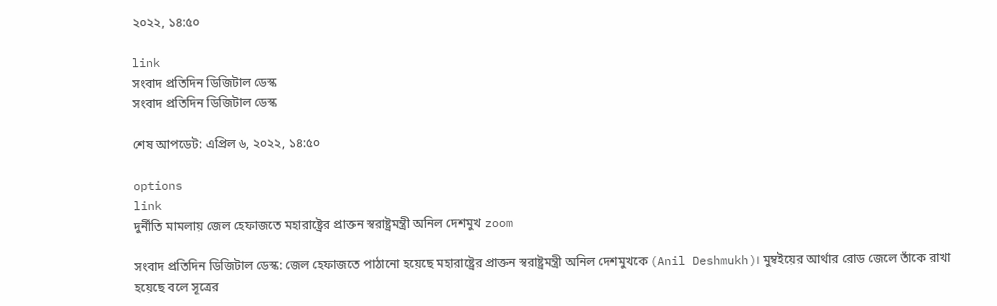২০২২, ১৪:৫০

link
সংবাদ প্রতিদিন ডিজিটাল ডেস্ক
সংবাদ প্রতিদিন ডিজিটাল ডেস্ক

শেষ আপডেট: এপ্রিল ৬, ২০২২, ১৪:৫০

options
link
দুর্নীতি মামলায় জেল হেফাজতে মহারাষ্ট্রের প্রাক্তন স্বরাষ্ট্রমন্ত্রী অনিল দেশমুখ zoom

সংবাদ প্রতিদিন ডিজিটাল ডেস্ক: জেল হেফাজতে পাঠানো হয়েছে মহারাষ্ট্রের প্রাক্তন স্বরাষ্ট্রমন্ত্রী অনিল দেশমুখকে (Anil Deshmukh)। মুম্বইয়ের আর্থার রোড জেলে তাঁকে রাখা হয়েছে বলে সূত্রের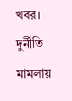খবর। দুর্নীতি মামলায়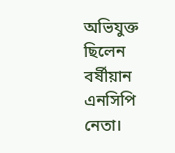অভিযুক্ত ছিলেন বর্ষীয়ান এনসিপি নেতা।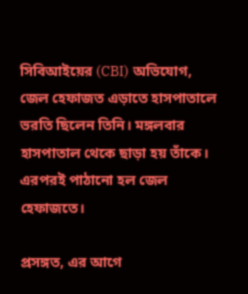সিবিআইয়ের (CBI) অভিযোগ, জেল হেফাজত এড়াতে হাসপাতালে ভরতি ছিলেন তিনি। মঙ্গলবার হাসপাতাল থেকে ছাড়া হয় তাঁকে। এরপরই পাঠানো হল জেল হেফাজতে।

প্রসঙ্গত, এর আগে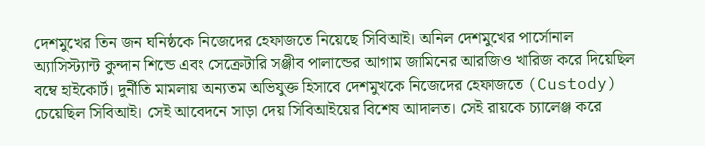দেশমুখের তিন জন ঘনিষ্ঠকে নিজেদের হেফাজতে নিয়েছে সিবিআই। অনিল দেশমুখের পার্সোনাল অ্যাসিস্ট্যান্ট কুন্দান শিন্ডে এবং সেক্রেটারি সঞ্জীব পালান্ডের আগাম জামিনের আরজিও খারিজ করে দিয়েছিল বম্বে হাইকোর্ট। দুর্নীতি মামলায় অন্যতম অভিযুক্ত হিসাবে দেশমুখকে নিজেদের হেফাজতে (Custody) চেয়েছিল সিবিআই। সেই আবেদনে সাড়া দেয় সিবিআইয়ের বিশেষ আদালত। সেই রায়কে চ্যালেঞ্জ করে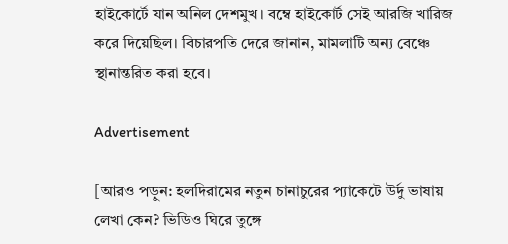হাইকোর্টে যান অনিল দেশমুখ। বম্বে হাইকোর্ট সেই আরজি খারিজ করে দিয়েছিল। বিচারপতি দেরে জানান, মামলাটি অন্য বেঞ্চে স্থানান্তরিত করা হবে।

Advertisement

[আরও পড়ুন: হলদিরামের নতুন চানাচুরের প্যাকেটে উর্দু ভাষায় লেখা কেন? ভিডিও ঘিরে তুঙ্গে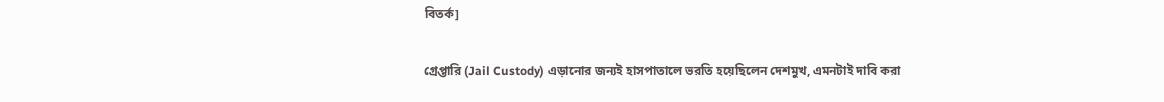বিতর্ক]

গ্রেপ্তারি (Jail Custody) এড়ানোর জন্যই হাসপাতালে ভরতি হয়েছিলেন দেশমুখ, এমনটাই দাবি করা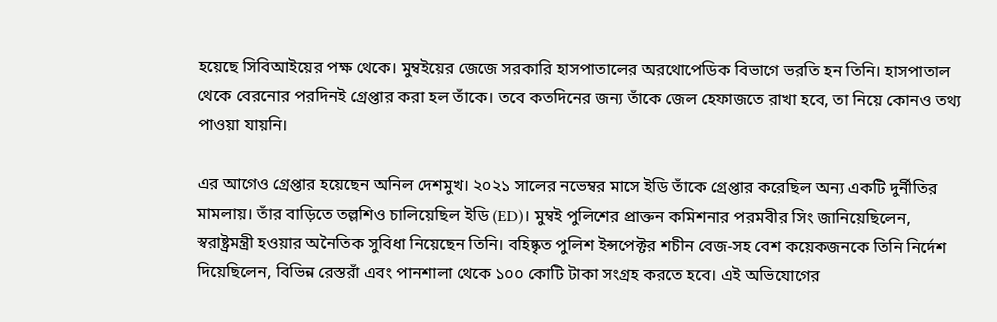হয়েছে সিবিআইয়ের পক্ষ থেকে। মুম্বইয়ের জেজে সরকারি হাসপাতালের অরথোপেডিক বিভাগে ভরতি হন তিনি। হাসপাতাল থেকে বেরনোর পরদিনই গ্রেপ্তার করা হল তাঁকে। তবে কতদিনের জন্য তাঁকে জেল হেফাজতে রাখা হবে, তা নিয়ে কোনও তথ্য পাওয়া যায়নি।

এর আগেও গ্রেপ্তার হয়েছেন অনিল দেশমুখ। ২০২১ সালের নভেম্বর মাসে ইডি তাঁকে গ্রেপ্তার করেছিল অন্য একটি দুর্নীতির মামলায়। তাঁর বাড়িতে তল্লশিও চালিয়েছিল ইডি (ED)। মুম্বই পুলিশের প্রাক্তন কমিশনার পরমবীর সিং জানিয়েছিলেন, স্বরাষ্ট্রমন্ত্রী হওয়ার অনৈতিক সুবিধা নিয়েছেন তিনি। বহিষ্কৃত পুলিশ ইন্সপেক্টর শচীন বেজ-সহ বেশ কয়েকজনকে তিনি নির্দেশ দিয়েছিলেন, বিভিন্ন রেস্তরাঁ এবং পানশালা থেকে ১০০ কোটি টাকা সংগ্রহ করতে হবে। এই অভিযোগের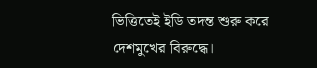ভিত্তিতেই ইডি তদন্ত শুরু করে দেশমুখের বিরুদ্ধে।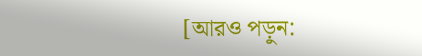[আরও পড়ুন: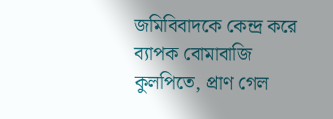জমিবিবাদকে কেন্দ্র করে ব্যাপক বোমাবাজি কুলপিতে, প্রাণ গেল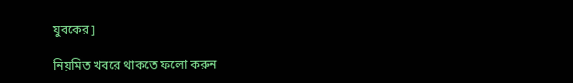যুবকের]

নিয়মিত খবরে থাকতে ফলো করুন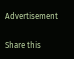Advertisement

Share this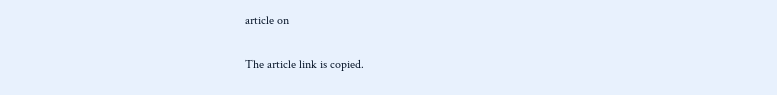article on

The article link is copied.